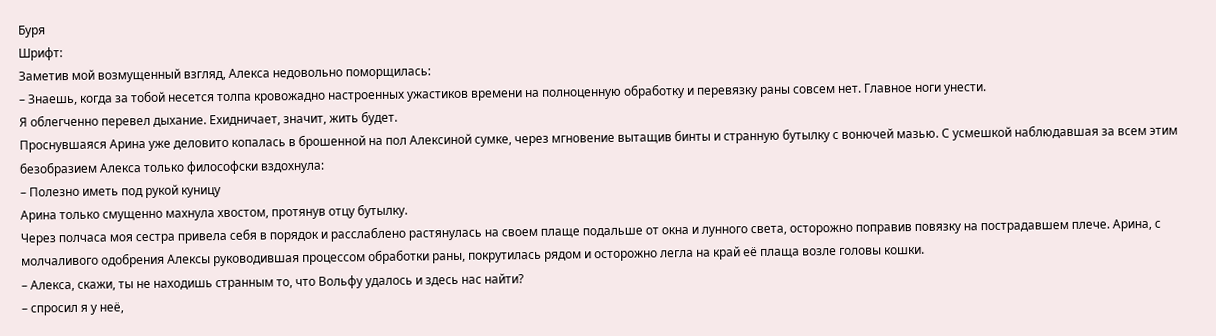Буря
Шрифт:
Заметив мой возмущенный взгляд, Алекса недовольно поморщилась:
– Знаешь, когда за тобой несется толпа кровожадно настроенных ужастиков времени на полноценную обработку и перевязку раны совсем нет. Главное ноги унести.
Я облегченно перевел дыхание. Ехидничает, значит, жить будет.
Проснувшаяся Арина уже деловито копалась в брошенной на пол Алексиной сумке, через мгновение вытащив бинты и странную бутылку с вонючей мазью. С усмешкой наблюдавшая за всем этим безобразием Алекса только философски вздохнула:
– Полезно иметь под рукой куницу
Арина только смущенно махнула хвостом, протянув отцу бутылку.
Через полчаса моя сестра привела себя в порядок и расслаблено растянулась на своем плаще подальше от окна и лунного света, осторожно поправив повязку на пострадавшем плече. Арина, с молчаливого одобрения Алексы руководившая процессом обработки раны, покрутилась рядом и осторожно легла на край её плаща возле головы кошки.
– Алекса, скажи, ты не находишь странным то, что Вольфу удалось и здесь нас найти?
– спросил я у неё,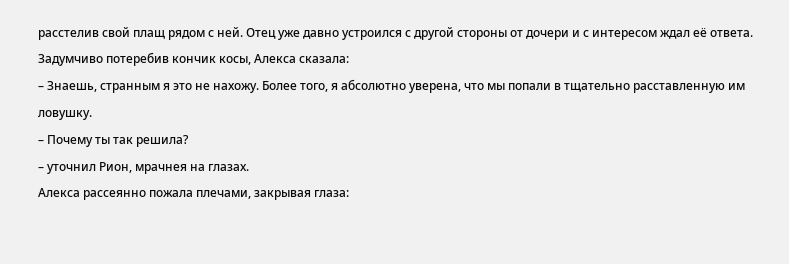расстелив свой плащ рядом с ней. Отец уже давно устроился с другой стороны от дочери и с интересом ждал её ответа.
Задумчиво потеребив кончик косы, Алекса сказала:
– Знаешь, странным я это не нахожу. Более того, я абсолютно уверена, что мы попали в тщательно расставленную им ловушку.
– Почему ты так решила?
– уточнил Рион, мрачнея на глазах.
Алекса рассеянно пожала плечами, закрывая глаза: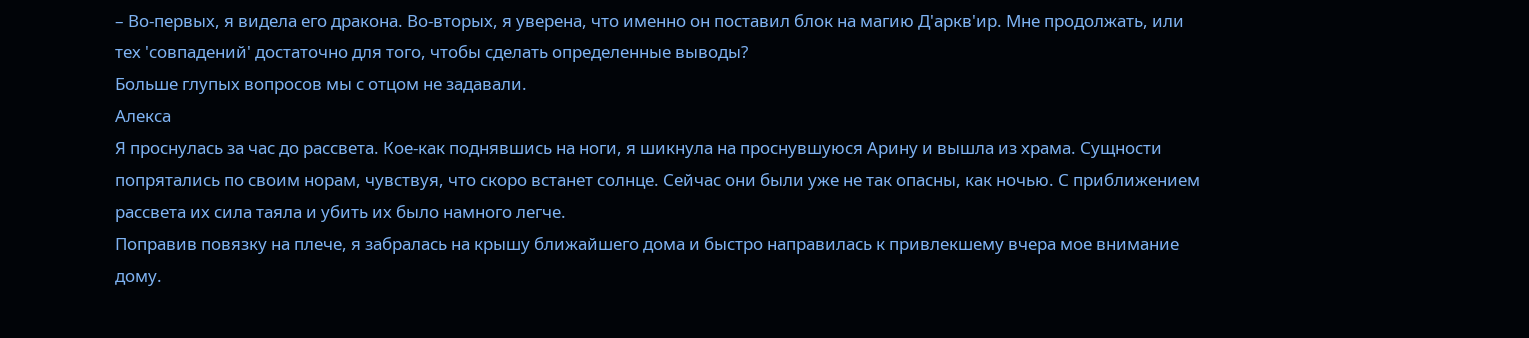– Во-первых, я видела его дракона. Во-вторых, я уверена, что именно он поставил блок на магию Д'аркв'ир. Мне продолжать, или тех 'совпадений' достаточно для того, чтобы сделать определенные выводы?
Больше глупых вопросов мы с отцом не задавали.
Алекса
Я проснулась за час до рассвета. Кое-как поднявшись на ноги, я шикнула на проснувшуюся Арину и вышла из храма. Сущности попрятались по своим норам, чувствуя, что скоро встанет солнце. Сейчас они были уже не так опасны, как ночью. С приближением рассвета их сила таяла и убить их было намного легче.
Поправив повязку на плече, я забралась на крышу ближайшего дома и быстро направилась к привлекшему вчера мое внимание дому.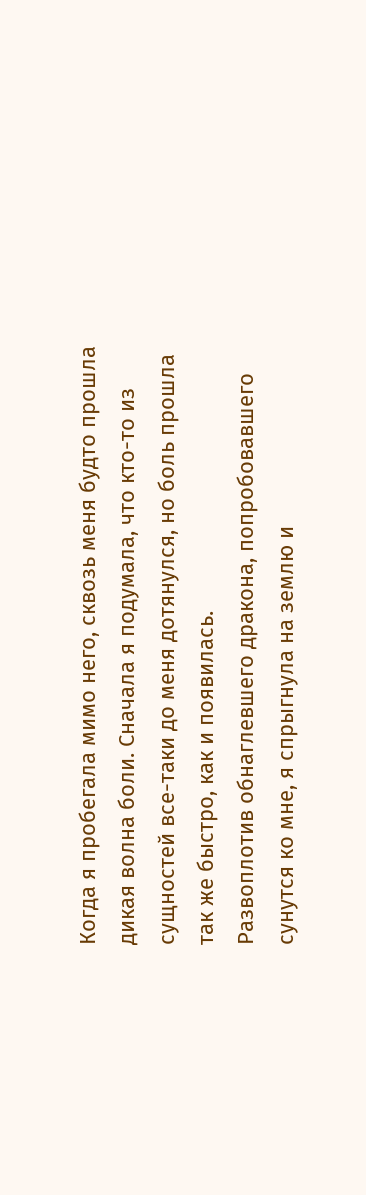Когда я пробегала мимо него, сквозь меня будто прошла дикая волна боли. Сначала я подумала, что кто-то из сущностей все-таки до меня дотянулся, но боль прошла так же быстро, как и появилась.
Развоплотив обнаглевшего дракона, попробовавшего сунутся ко мне, я спрыгнула на землю и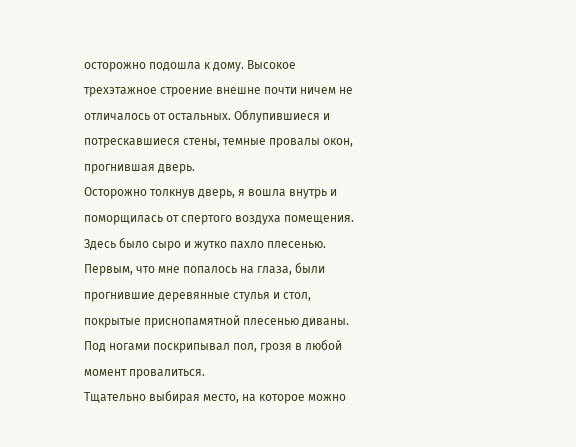осторожно подошла к дому. Высокое трехэтажное строение внешне почти ничем не отличалось от остальных. Облупившиеся и потрескавшиеся стены, темные провалы окон, прогнившая дверь.
Осторожно толкнув дверь, я вошла внутрь и поморщилась от спертого воздуха помещения. Здесь было сыро и жутко пахло плесенью. Первым, что мне попалось на глаза, были прогнившие деревянные стулья и стол, покрытые приснопамятной плесенью диваны. Под ногами поскрипывал пол, грозя в любой момент провалиться.
Тщательно выбирая место, на которое можно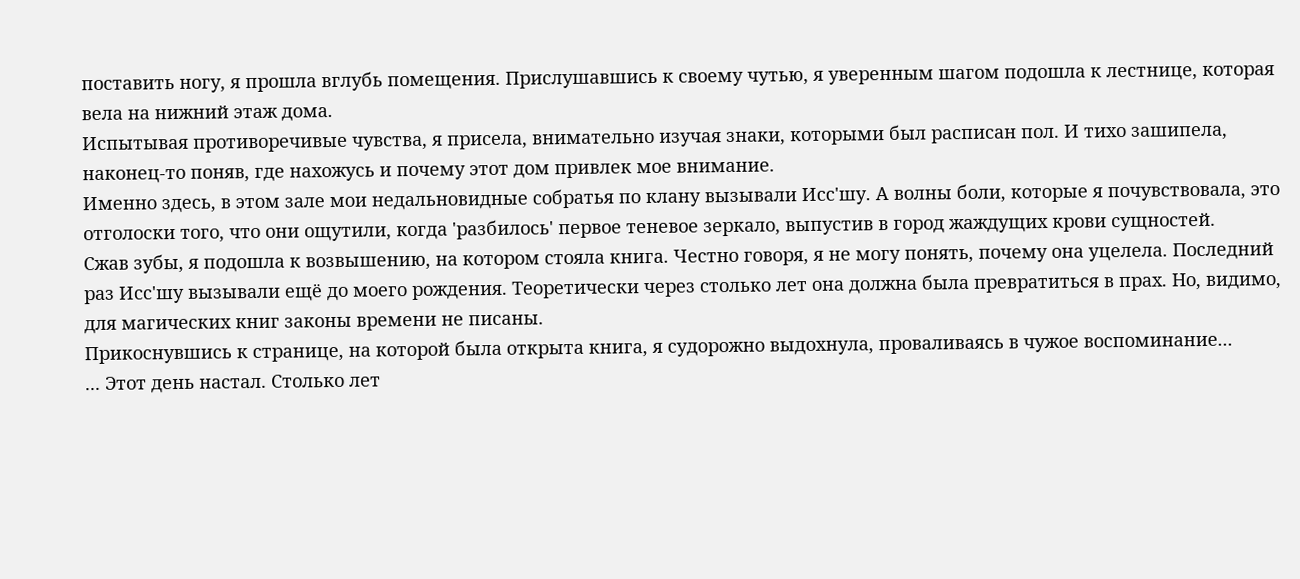поставить ногу, я прошла вглубь помещения. Прислушавшись к своему чутью, я уверенным шагом подошла к лестнице, которая вела на нижний этаж дома.
Испытывая противоречивые чувства, я присела, внимательно изучая знаки, которыми был расписан пол. И тихо зашипела, наконец-то поняв, где нахожусь и почему этот дом привлек мое внимание.
Именно здесь, в этом зале мои недальновидные собратья по клану вызывали Исс'шу. А волны боли, которые я почувствовала, это отголоски того, что они ощутили, когда 'разбилось' первое теневое зеркало, выпустив в город жаждущих крови сущностей.
Сжав зубы, я подошла к возвышению, на котором стояла книга. Честно говоря, я не могу понять, почему она уцелела. Последний раз Исс'шу вызывали ещё до моего рождения. Теоретически через столько лет она должна была превратиться в прах. Но, видимо, для магических книг законы времени не писаны.
Прикоснувшись к странице, на которой была открыта книга, я судорожно выдохнула, проваливаясь в чужое воспоминание...
... Этот день настал. Столько лет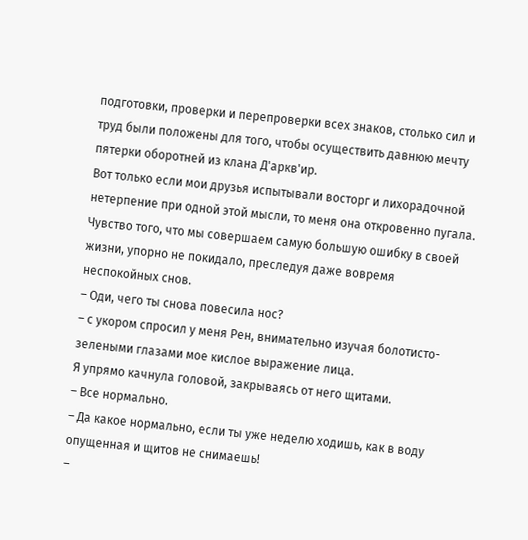подготовки, проверки и перепроверки всех знаков, столько сил и труд были положены для того, чтобы осуществить давнюю мечту пятерки оборотней из клана Д'аркв'ир.
Вот только если мои друзья испытывали восторг и лихорадочной нетерпение при одной этой мысли, то меня она откровенно пугала. Чувство того, что мы совершаем самую большую ошибку в своей жизни, упорно не покидало, преследуя даже вовремя неспокойных снов.
– Оди, чего ты снова повесила нос?
– с укором спросил у меня Рен, внимательно изучая болотисто-зелеными глазами мое кислое выражение лица.
Я упрямо качнула головой, закрываясь от него щитами.
– Все нормально.
– Да какое нормально, если ты уже неделю ходишь, как в воду опущенная и щитов не снимаешь!
–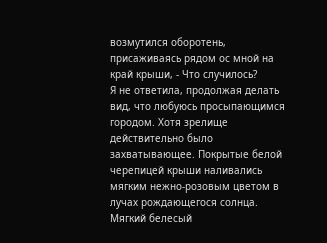возмутился оборотень, присаживаясь рядом ос мной на край крыши, - Что случилось?
Я не ответила, продолжая делать вид, что любуюсь просыпающимся городом. Хотя зрелище действительно было захватывающее. Покрытые белой черепицей крыши наливались мягким нежно-розовым цветом в лучах рождающегося солнца. Мягкий белесый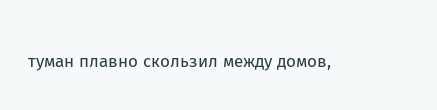туман плавно скользил между домов,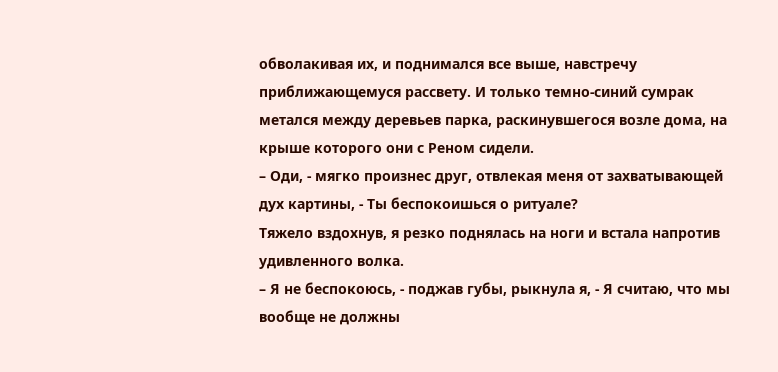обволакивая их, и поднимался все выше, навстречу приближающемуся рассвету. И только темно-синий сумрак метался между деревьев парка, раскинувшегося возле дома, на крыше которого они с Реном сидели.
– Оди, - мягко произнес друг, отвлекая меня от захватывающей дух картины, - Ты беспокоишься о ритуале?
Тяжело вздохнув, я резко поднялась на ноги и встала напротив удивленного волка.
– Я не беспокоюсь, - поджав губы, рыкнула я, - Я считаю, что мы вообще не должны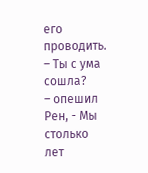его проводить.
– Ты с ума сошла?
– опешил Рен, - Мы столько лет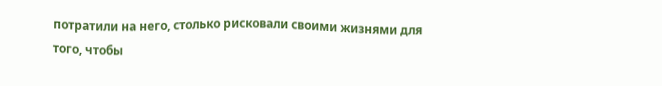потратили на него, столько рисковали своими жизнями для того, чтобы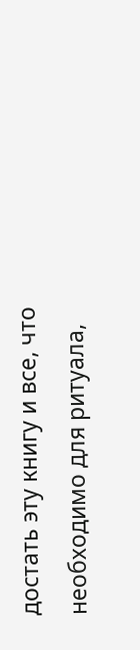достать эту книгу и все, что необходимо для ритуала,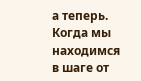а теперь. Когда мы находимся в шаге от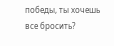победы, ты хочешь все бросить?